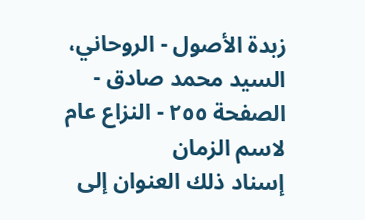زبدة الأصول - الروحاني، السيد محمد صادق - الصفحة ٢٥٥ - النزاع عام لاسم الزمان
إسناد ذلك العنوان إلى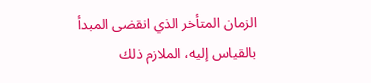الزمان المتأخر الذي انقضى المبدأ بالقياس إليه، الملازم ذلك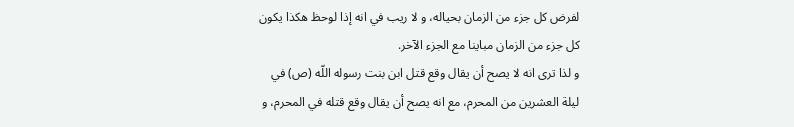لفرض كل جزء من الزمان بحياله، و لا ريب في انه إذا لوحظ هكذا يكون كل جزء من الزمان مباينا مع الجزء الآخر.
و لذا ترى انه لا يصح أن يقال وقع قتل ابن بنت رسوله اللّه (ص) في ليلة العشرين من المحرم، مع انه يصح أن يقال وقع قتله في المحرم، و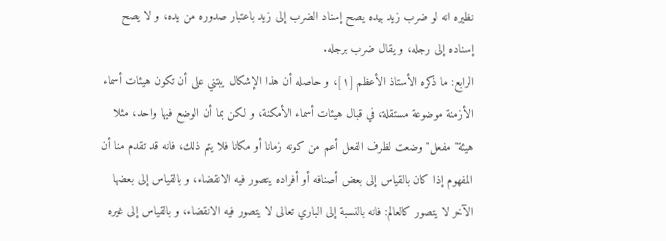نظيره انه لو ضرب زيد بيده يصح إسناد الضرب إلى زيد باعتبار صدوره من يده، و لا يصح إسناده إلى رجله، و يقال ضرب برجله.
الرابع: ما ذكره الأستاذ الأعظم [١]، و حاصله أن هذا الإشكال يبتني على أن تكون هيئات أسماء الأزمنة موضوعة مستقلة، في قبال هيئات أسماء الأمكنة، و لكن بما أن الوضع فيها واحد، مثلا هيئة" مفعل" وضعت لظرف الفعل أعم من كونه زمانا أو مكانا فلا يتم ذلك، فانه قد تقدم منا أن المفهوم إذا كان بالقياس إلى بعض أصنافه أو أفراده يتصور فيه الانقضاء، و بالقياس إلى بعضها الآخر لا يتصور كالعالم: فانه بالنسبة إلى الباري تعالى لا يتصور فيه الانقضاء، و بالقياس إلى غيره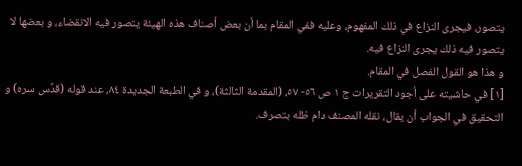يتصور، فيجرى النزاع في ذلك المفهوم، وعليه ففي المقام بما أن بعض أصناف هذه الهيئة يتصور فيه الانقضاء، و بعضها لا يتصور فيه ذلك يجرى النزاع فيه.
و هذا هو القول الفصل في المقام.
[١] في حاشيته على أجود التقريرات ج ١ ص ٥٦- ٥٧، (المقدمة الثالثة)، و في الطبعة الجديدة ٨٤، عند قوله (قدِّس سره) و التحقيق في الجواب أن يقال، نقله المصنف دام ظله بتصرف.